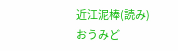近江泥棒(読み)おうみど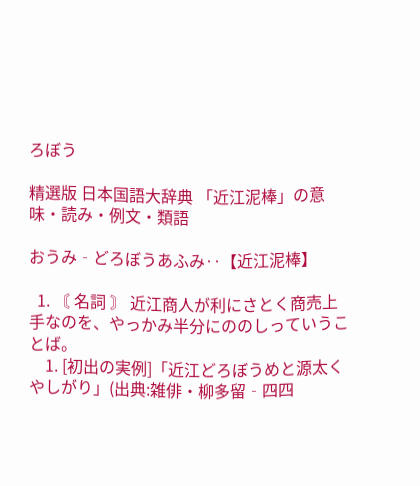ろぼう

精選版 日本国語大辞典 「近江泥棒」の意味・読み・例文・類語

おうみ‐どろぼうあふみ‥【近江泥棒】

  1. 〘 名詞 〙 近江商人が利にさとく商売上手なのを、やっかみ半分にののしっていうことば。
    1. [初出の実例]「近江どろぼうめと源太くやしがり」(出典:雑俳・柳多留‐四四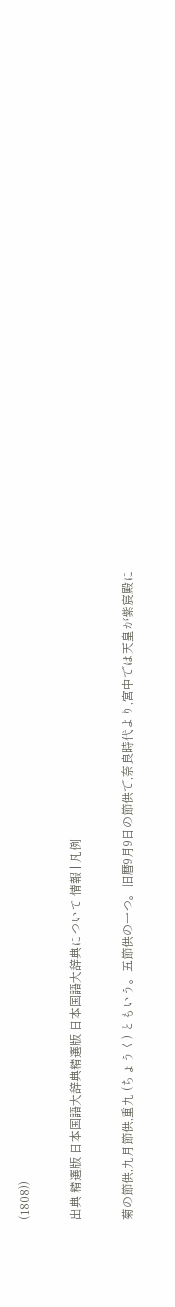(1808))

出典 精選版 日本国語大辞典精選版 日本国語大辞典について 情報 | 凡例

菊の節供,九月節供,重九 (ちょうく) ともいう。五節供の一つ。旧暦9月9日の節供で,奈良時代より,宮中では天皇が紫宸殿に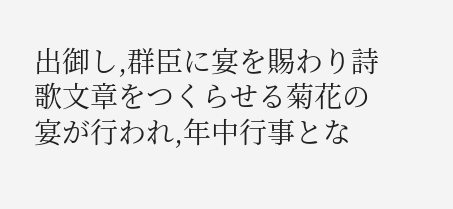出御し,群臣に宴を賜わり詩歌文章をつくらせる菊花の宴が行われ,年中行事とな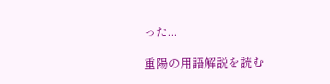った...

重陽の用語解説を読む